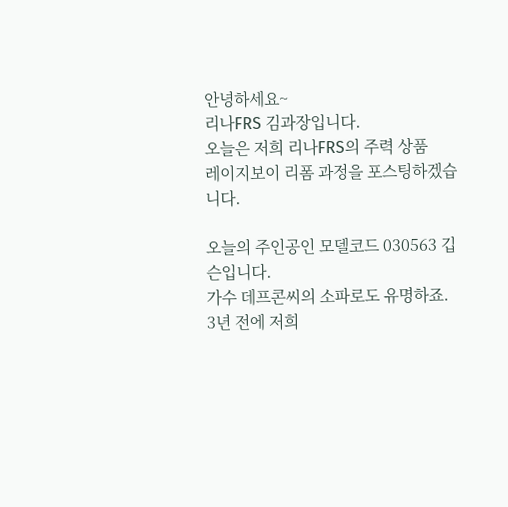안녕하세요~
리나FRS 김과장입니다.
오늘은 저희 리나FRS의 주력 상품
레이지보이 리폼 과정을 포스팅하겠습니다.

오늘의 주인공인 모델코드 030563 깁슨입니다.
가수 데프콘씨의 소파로도 유명하죠.
3년 전에 저희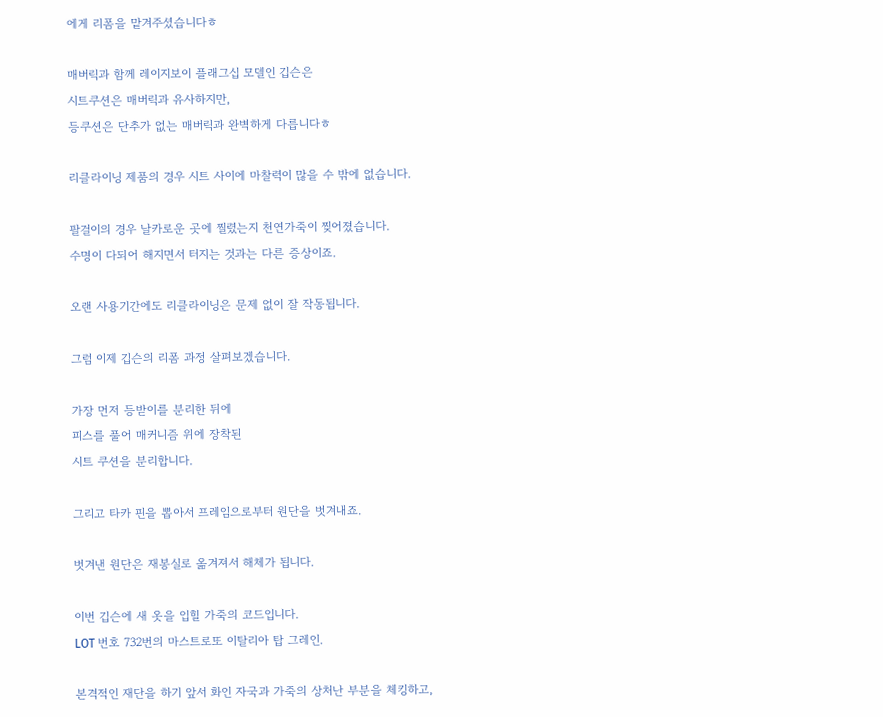에게 리폼을 맡겨주셨습니다ㅎ

매버릭과 함께 레이지보이 플래그십 모델인 깁슨은
시트쿠션은 매버릭과 유사하지만,
등쿠션은 단추가 없는 매버릭과 완벽하게 다릅니다ㅎ

리클라이닝 제품의 경우 시트 사이에 마찰력이 많을 수 밖에 없습니다.

팔걸이의 경우 날카로운 곳에 찔렸는지 천연가죽이 찢어졌습니다.
수명이 다되어 해지면서 터지는 것과는 다른 증상이죠.

오랜 사용기간에도 리클라이닝은 문제 없이 잘 작동됩니다.

그럼 이제 깁슨의 리폼 과정 살펴보겠습니다.

가장 먼저 등받이를 분리한 뒤에
피스를 풀어 매커니즘 위에 장착된
시트 쿠션을 분리합니다.

그리고 타카 핀을 뽑아서 프레임으로부터 원단을 벗겨내죠.

벗겨낸 원단은 재봉실로 옮겨져서 해체가 됩니다.

이번 깁슨에 새 옷을 입힐 가죽의 코드입니다.
LOT 번호 732번의 마스트로또 이탈리아 탑 그레인.

본격적인 재단을 하기 앞서 화인 자국과 가죽의 상처난 부분을 체킹하고,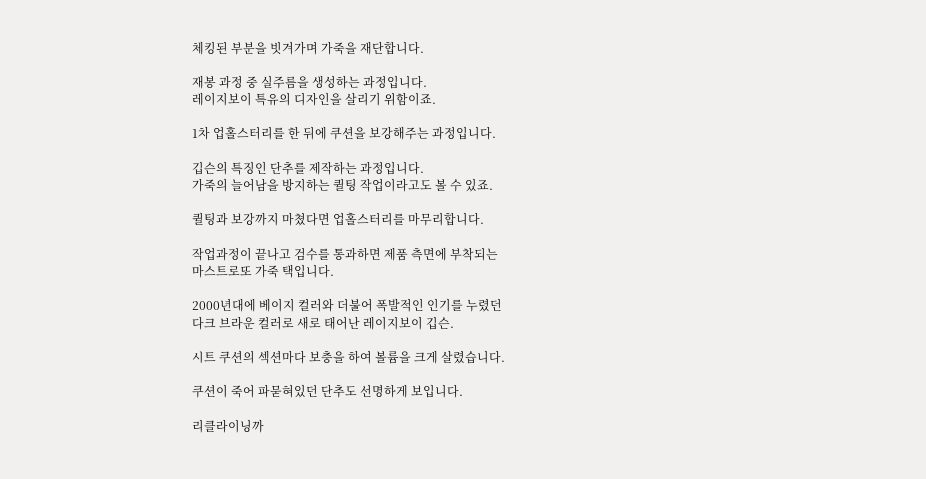체킹된 부분을 빗겨가며 가죽을 재단합니다.

재봉 과정 중 실주름을 생성하는 과정입니다.
레이지보이 특유의 디자인을 살리기 위함이죠.

1차 업홀스터리를 한 뒤에 쿠션을 보강해주는 과정입니다.

깁슨의 특징인 단추를 제작하는 과정입니다.
가죽의 늘어남을 방지하는 퀼팅 작업이라고도 볼 수 있죠.

퀼팅과 보강까지 마쳤다면 업홀스터리를 마무리합니다.

작업과정이 끝나고 검수를 통과하면 제품 측면에 부착되는
마스트로또 가죽 택입니다.

2000년대에 베이지 컬러와 더불어 폭발적인 인기를 누렸던
다크 브라운 컬러로 새로 태어난 레이지보이 깁슨.

시트 쿠션의 섹션마다 보충을 하여 볼륨을 크게 살렸습니다.

쿠션이 죽어 파묻혀있던 단추도 선명하게 보입니다.

리클라이닝까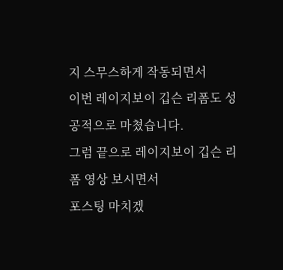지 스무스하게 작동되면서
이번 레이지보이 깁슨 리폼도 성공적으로 마쳤습니다.
그럼 끝으로 레이지보이 깁슨 리폼 영상 보시면서
포스팅 마치겠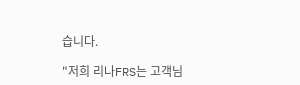습니다.

"저희 리나FRS는 고객님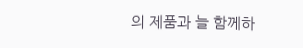의 제품과 늘 함께하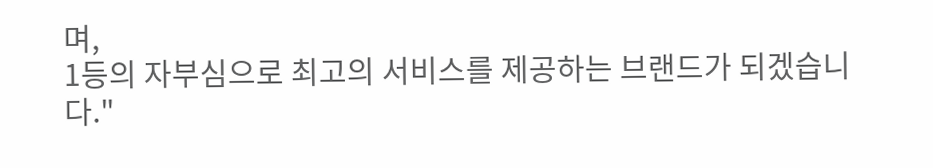며,
1등의 자부심으로 최고의 서비스를 제공하는 브랜드가 되겠습니다."